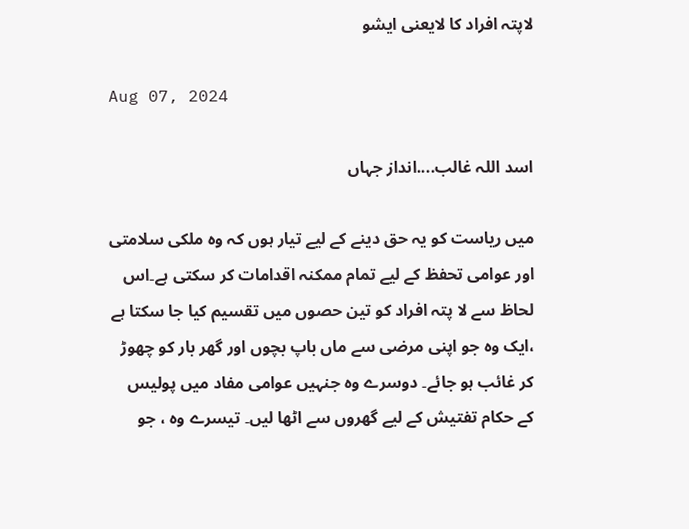لاپتہ افراد کا لایعنی ایشو

Aug 07, 2024

اسد اللہ غالب....انداز جہاں

میں ریاست کو یہ حق دینے کے لیے تیار ہوں کہ وہ ملکی سلامتی اور عوامی تحفظ کے لیے تمام ممکنہ اقدامات کر سکتی ہے۔اس لحاظ سے لا پتہ افراد کو تین حصوں میں تقسیم کیا جا سکتا ہے ،ایک وہ جو اپنی مرضی سے ماں باپ بچوں اور گھر بار کو چھوڑ کر غائب ہو جائے۔ دوسرے وہ جنہیں عوامی مفاد میں پولیس کے حکام تفتیش کے لیے گھروں سے اٹھا لیں۔ تیسرے وہ ، جو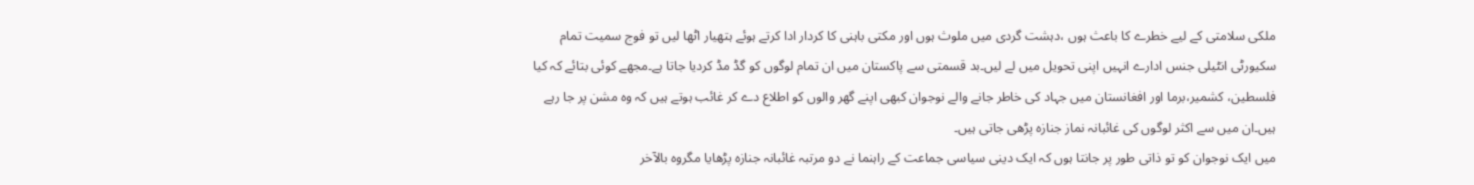ملکی سلامتی کے لیے خطرے کا باعث ہوں ،دہشت گردی میں ملوث ہوں اور مکتی باہنی کا کردار ادا کرتے ہوئے ہتھیار اٹھا لیں تو فوج سمیت تمام سکیورٹی انٹیلی جنس ادارے انہیں اپنی تحویل میں لے لیں۔بد قسمتی سے پاکستان میں ان تمام لوگوں کو گڈ مڈ کردیا جاتا ہے۔مجھے کوئی بتائے کہ کیا فلسطین، کشمیر،برما اور افغانستان میں جہاد کی خاطر جانے والے نوجوان کبھی اپنے گھر والوں کو اطلاع دے کر غائب ہوتے ہیں کہ وہ مشن پر جا رہے ہیں۔ان میں سے اکثر لوگوں کی غائبانہ نماز جنازہ پڑھی جاتی ہیں۔
میں ایک نوجوان کو تو ذاتی طور پر جانتا ہوں کہ ایک دینی سیاسی جماعت کے راہنما نے دو مرتبہ غائبانہ جنازہ پڑھایا مگروہ بالآخر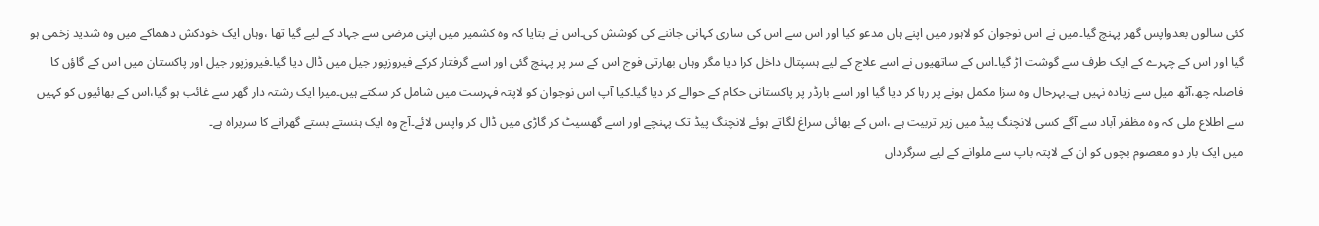کئی سالوں بعدواپس گھر پہنچ گیا۔میں نے اس نوجوان کو لاہور میں اپنے ہاں مدعو کیا اور اس سے اس کی ساری کہانی جاننے کی کوشش کی۔اس نے بتایا کہ وہ کشمیر میں اپنی مرضی سے جہاد کے لیے گیا تھا ،وہاں ایک خودکش دھماکے میں وہ شدید زخمی ہو گیا اور اس کے چہرے کے ایک طرف سے گوشت اڑ گیا۔اس کے ساتھیوں نے اسے علاج کے لیے ہسپتال داخل کرا دیا مگر وہاں بھارتی فوج اس کے سر پر پہنچ گئی اور اسے گرفتار کرکے فیروزپور جیل میں ڈال دیا گیا۔فیروزپور جیل اور پاکستان میں اس کے گاؤں کا فاصلہ چھ،آٹھ میل سے زیادہ نہیں ہے۔بہرحال وہ سزا مکمل ہونے پر رہا کر دیا گیا اور اسے بارڈر پر پاکستانی حکام کے حوالے کر دیا گیا۔کیا آپ اس نوجوان کو لاپتہ فہرست میں شامل کر سکتے ہیں۔میرا ایک رشتہ دار گھر سے غائب ہو گیا،اس کے بھائیوں کو کہیں سے اطلاع ملی کہ وہ مظفر آباد سے آگے کسی لانچنگ پیڈ میں زیر تربیت ہے ،اس کے بھائی سراغ لگاتے ہوئے لانچنگ پیڈ تک پہنچے اور اسے گھسیٹ کر گاڑی میں ڈال کر واپس لائے۔آج وہ ایک ہنستے بستے گھرانے کا سربراہ ہے۔
میں ایک بار دو معصوم بچوں کو ان کے لاپتہ باپ سے ملوانے کے لیے سرگرداں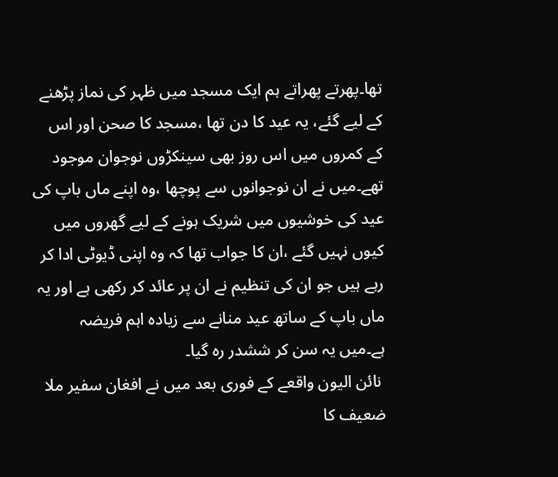تھا۔پھرتے پھراتے ہم ایک مسجد میں ظہر کی نماز پڑھنے کے لیے گئے، یہ عید کا دن تھا ،مسجد کا صحن اور اس کے کمروں میں اس روز بھی سینکڑوں نوجوان موجود تھے۔میں نے ان نوجوانوں سے پوچھا ،وہ اپنے ماں باپ کی عید کی خوشیوں میں شریک ہونے کے لیے گھروں میں کیوں نہیں گئے ،ان کا جواب تھا کہ وہ اپنی ڈیوٹی ادا کر رہے ہیں جو ان کی تنظیم نے ان پر عائد کر رکھی ہے اور یہ ماں باپ کے ساتھ عید منانے سے زیادہ اہم فریضہ ہے۔میں یہ سن کر ششدر رہ گیا۔
 نائن الیون واقعے کے فوری بعد میں نے افغان سفیر ملا ضعیف کا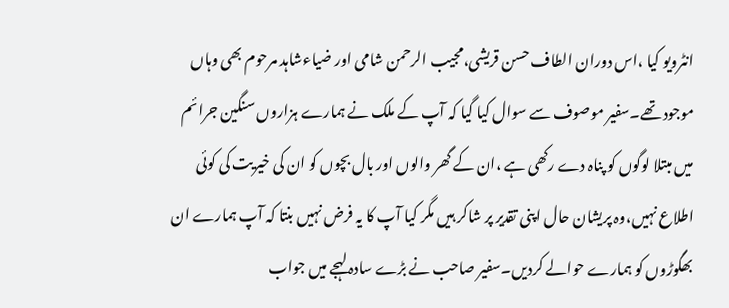انٹرویو کیا ،اس دوران الطاف حسن قریشی،مجیب الرحمن شامی اور ضیاءشاہد مرحوم بھی وہاں موجود تھے۔سفیر موصوف سے سوال کیا گیا کہ آپ کے ملک نے ہمارے ہزاروں سنگین جرائم میں مبتلا لوگوں کو پناہ دے رکھی ہے ،ان کے گھر والوں اور بال بچوں کو ان کی خیریت کی کوئی اطلاع نہیں،وہ پریشان حال اپنی تقدیر پر شاکر ہیں مگر کیا آپ کا یہ فرض نہیں بنتا کہ آپ ہمارے ان بھگوڑوں کو ہمارے حوالے کردیں۔سفیر صاحب نے بڑے سادہ لہجے میں جواب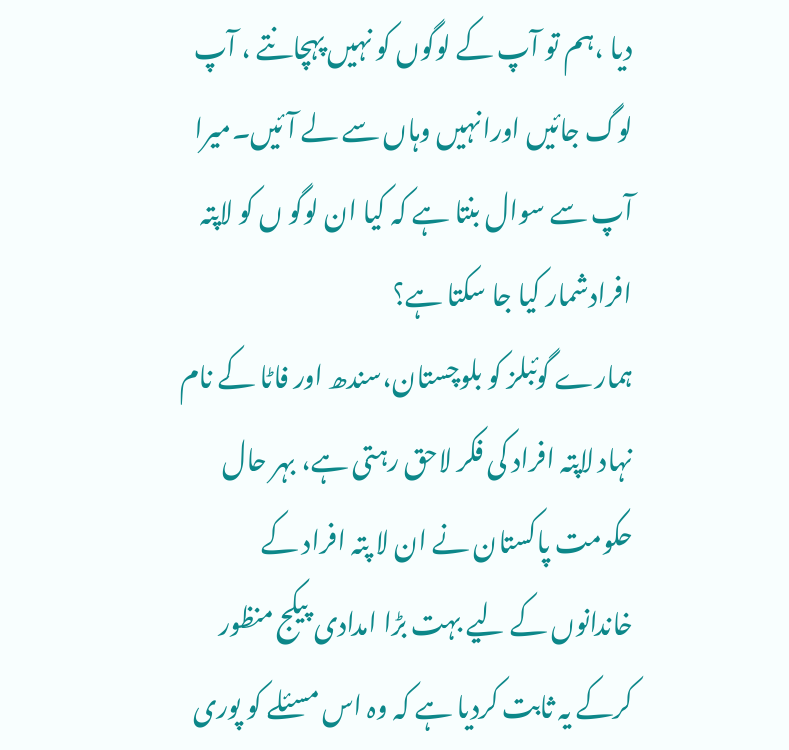دیا ،ہم تو آپ کے لوگوں کو نہیں پہچانتے ، آپ لوگ جائیں اورانہیں وہاں سے لے آئیں۔میرا آپ سے سوال بنتا ہے کہ کیا ان لوگو ں کو لاپتہ افرادشمار کیا جا سکتا ہے؟
ہمارے گوئبلز کو بلوچستان،سندھ اور فاٹا کے نام نہاد لاپتہ افراد کی فکر لاحق رہتی ہے، بہر حال حکومت پاکستان نے ان لا پتہ افراد کے خاندانوں کے لیے بہت بڑا امدادی پیکج منظور کرکے یہ ثابت کردیا ہے کہ وہ اس مسئلے کو پوری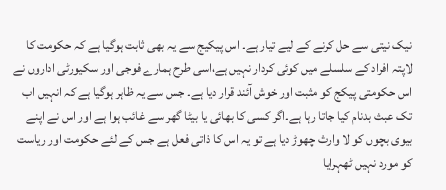نیک نیتی سے حل کرنے کے لیے تیار ہے۔ اس پیکیج سے یہ بھی ثابت ہوگیا ہے کہ حکومت کا لاپتہ افراد کے سلسلے میں کوئی کردار نہیں ہے،اسی طرح ہمارے فوجی اور سکیورٹی اداروں نے اس حکومتی پیکج کو مثبت اور خوش آئند قرار دیا ہے۔ جس سے یہ ظاہر ہوگیا ہے کہ انہیں اب تک عبث بدنام کیا جاتا رہا ہے۔اگر کسی کا بھائی یا بیٹا گھر سے غائب ہوا ہے اور اس نے اپنے بیوی بچوں کو لا وارث چھوڑ دیا ہے تو یہ اس کا ذاتی فعل ہے جس کے لئے حکومت اور ریاست کو مورد نہیں ٹھہرایا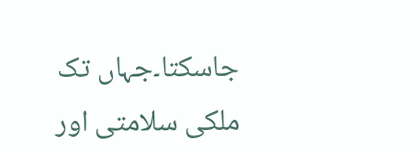جاسکتا۔جہاں تک ملکی سلامتی اور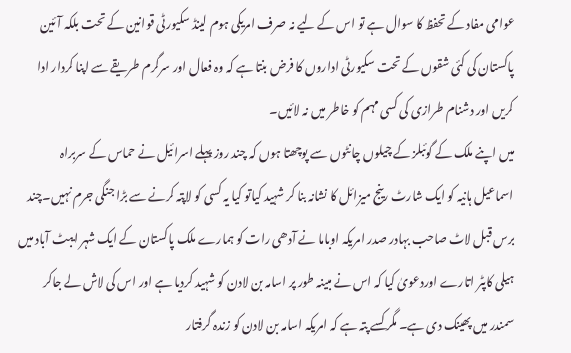عوامی مفاد کے تحفظ کا سوال ہے تو اس کے لیے نہ صرف امریکی ہوم لینڈ سکیورٹی قوانین کے تحت بلکہ آئین پاکستان کی کئی شقوں کے تحت سکیورٹی اداروں کا فرض بنتا ہے کہ وہ فعال اور سرگرم طریقے سے اپنا کردار ادا کریں اور دشنام طرازی کی کسی مہم کو خاطر میں نہ لائیں۔
میں اپنے ملک کے گوئبلز کے چیلوں چانٹوں سے پوچھتا ہوں کہ چند روز پہلے اسرائیل نے حماس کے سربراہ اسماعیل ہانیہ کو ایک شارٹ رینج میزائل کا نشانہ بنا کر شہید کیاتو کیا یہ کسی کو لاپتہ کرنے سے بڑا جنگی جرم نہیں۔چند برس قبل لاٹ صاحب بہادر صدر امریکہ اوباما نے آدھی رات کو ہمارے ملک پاکستان کے ایک شہر ایبٹ آباد میں ہیلی کاپٹر اتارے اوردعویٰ کیا کہ اس نے مبینہ طور پر اسامہ بن لادن کو شہید کردیا ہے اور اس کی لاش لے جاکر سمندر میں پھینک دی ہے۔ مگر کسے پتہ ہے کہ امریکہ اسامہ بن لادن کو زندہ گرفتار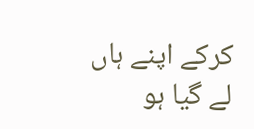کرکے اپنے ہاں لے گیا ہو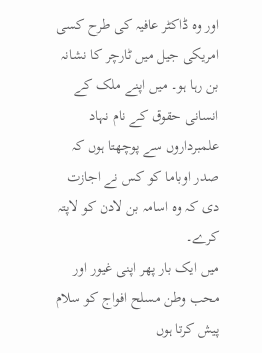اور وہ ڈاکٹر عافیہ کی طرح کسی امریکی جیل میں ٹارچر کا نشانہ بن رہا ہو۔ میں اپنے ملک کے انسانی حقوق کے نام نہاد علمبرداروں سے پوچھتا ہوں کہ صدر اوباما کو کس نے اجازت دی کہ وہ اسامہ بن لادن کو لاپتہ کرے۔
میں ایک بار پھر اپنی غیور اور محب وطن مسلح افواج کو سلام پیش کرتا ہوں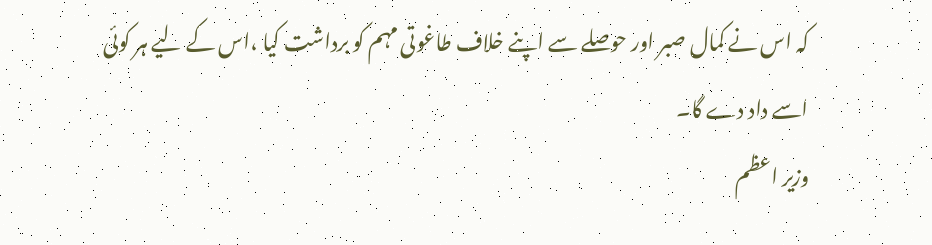کہ اس نے کمال صبر اور حوصلے سے اپنے خلاف طاغوتی مہم کو برداشت کیا ،اس کے لیے ہر کوئی اسے داد دے گا۔
وزیر اعظم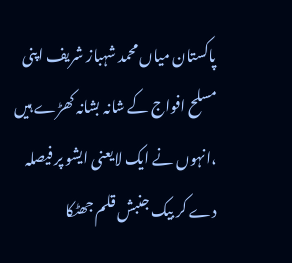پاکستان میاں محمد شہباز شریف اپنی مسلح افواج کے شانہ بشانہ کھڑے ہیں ،انہوں نے ایک لایعنی ایشو پر فیصلہ دے کر بیک جنبش قلم جھٹکا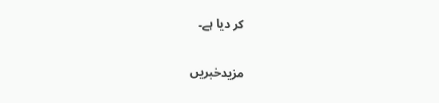کر دیا ہے۔

مزیدخبریں